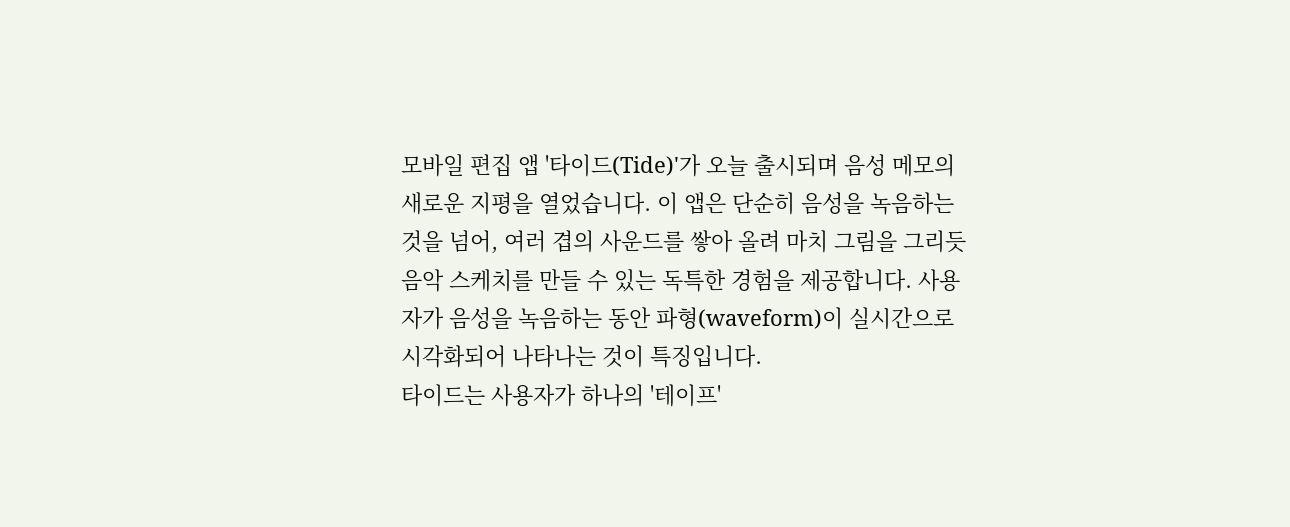모바일 편집 앱 '타이드(Tide)'가 오늘 출시되며 음성 메모의 새로운 지평을 열었습니다. 이 앱은 단순히 음성을 녹음하는 것을 넘어, 여러 겹의 사운드를 쌓아 올려 마치 그림을 그리듯 음악 스케치를 만들 수 있는 독특한 경험을 제공합니다. 사용자가 음성을 녹음하는 동안 파형(waveform)이 실시간으로 시각화되어 나타나는 것이 특징입니다.
타이드는 사용자가 하나의 '테이프'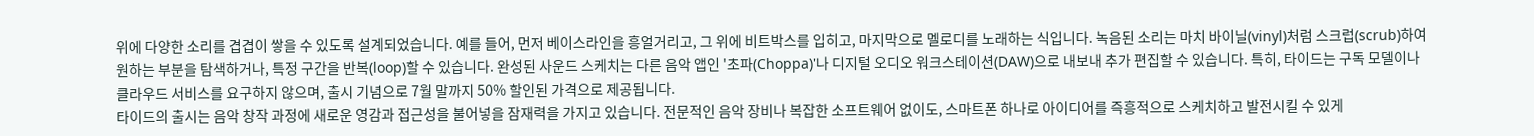위에 다양한 소리를 겹겹이 쌓을 수 있도록 설계되었습니다. 예를 들어, 먼저 베이스라인을 흥얼거리고, 그 위에 비트박스를 입히고, 마지막으로 멜로디를 노래하는 식입니다. 녹음된 소리는 마치 바이닐(vinyl)처럼 스크럽(scrub)하여 원하는 부분을 탐색하거나, 특정 구간을 반복(loop)할 수 있습니다. 완성된 사운드 스케치는 다른 음악 앱인 '초파(Choppa)'나 디지털 오디오 워크스테이션(DAW)으로 내보내 추가 편집할 수 있습니다. 특히, 타이드는 구독 모델이나 클라우드 서비스를 요구하지 않으며, 출시 기념으로 7월 말까지 50% 할인된 가격으로 제공됩니다.
타이드의 출시는 음악 창작 과정에 새로운 영감과 접근성을 불어넣을 잠재력을 가지고 있습니다. 전문적인 음악 장비나 복잡한 소프트웨어 없이도, 스마트폰 하나로 아이디어를 즉흥적으로 스케치하고 발전시킬 수 있게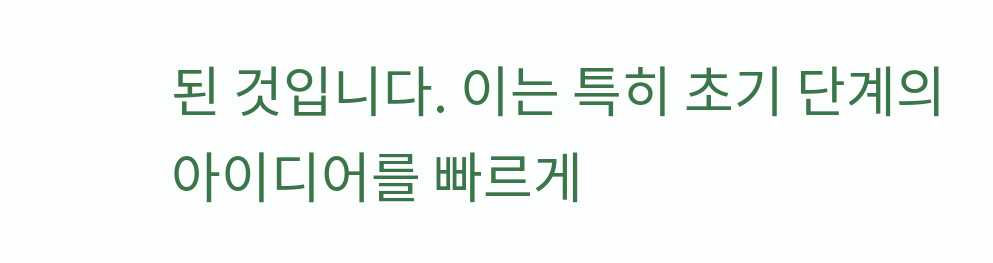된 것입니다. 이는 특히 초기 단계의 아이디어를 빠르게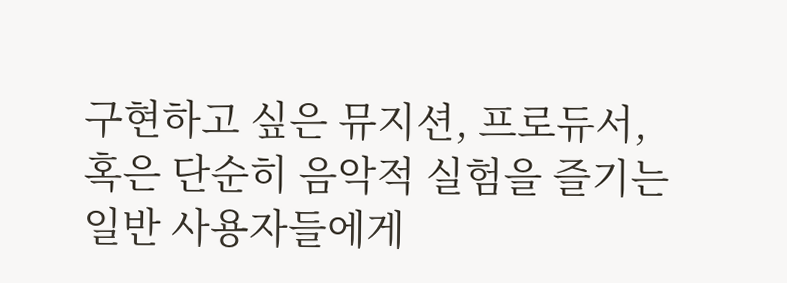구현하고 싶은 뮤지션, 프로듀서, 혹은 단순히 음악적 실험을 즐기는 일반 사용자들에게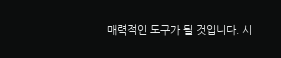매력적인 도구가 될 것입니다. 시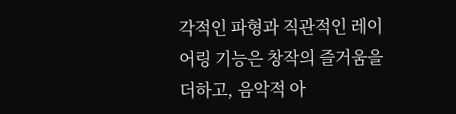각적인 파형과 직관적인 레이어링 기능은 창작의 즐거움을 더하고, 음악적 아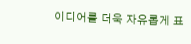이디어를 더욱 자유롭게 표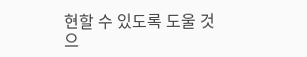현할 수 있도록 도울 것으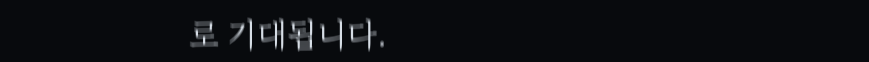로 기대됩니다.